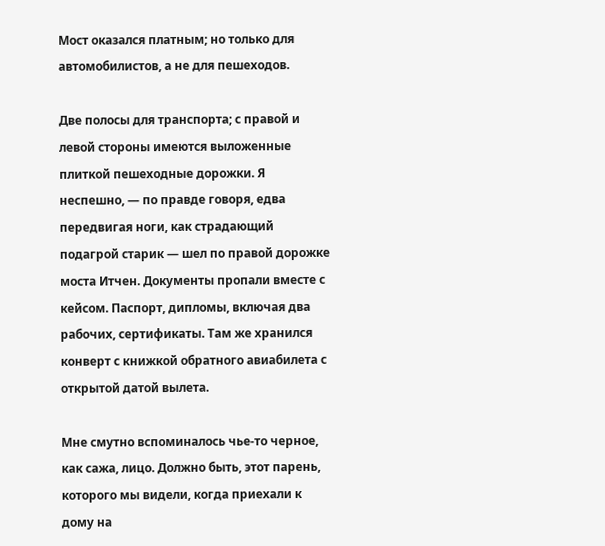Мост оказался платным; но только для автомобилистов, а не для пешеходов.

Две полосы для транспорта; с правой и левой стороны имеются выложенные плиткой пешеходные дорожки. Я неспешно, — по правде говоря, едва передвигая ноги, как страдающий подагрой старик — шел по правой дорожке моста Итчен. Документы пропали вместе с кейсом. Паспорт, дипломы, включая два рабочих, сертификаты. Там же хранился конверт с книжкой обратного авиабилета с открытой датой вылета.

Мне смутно вспоминалось чье-то черное, как сажа, лицо. Должно быть, этот парень, которого мы видели, когда приехали к дому на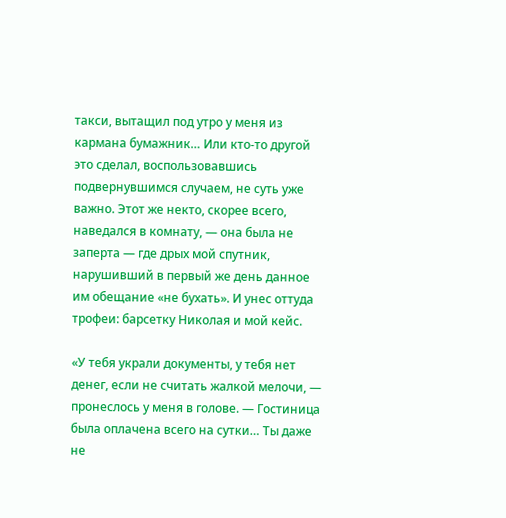такси, вытащил под утро у меня из кармана бумажник… Или кто-то другой это сделал, воспользовавшись подвернувшимся случаем, не суть уже важно. Этот же некто, скорее всего, наведался в комнату, — она была не заперта — где дрых мой спутник, нарушивший в первый же день данное им обещание «не бухать». И унес оттуда трофеи: барсетку Николая и мой кейс.

«У тебя украли документы, у тебя нет денег, если не считать жалкой мелочи, — пронеслось у меня в голове. — Гостиница была оплачена всего на сутки… Ты даже не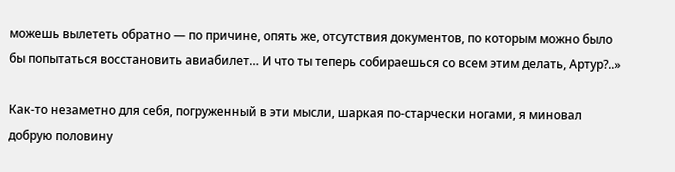можешь вылететь обратно — по причине, опять же, отсутствия документов, по которым можно было бы попытаться восстановить авиабилет… И что ты теперь собираешься со всем этим делать, Артур?..»

Как-то незаметно для себя, погруженный в эти мысли, шаркая по-старчески ногами, я миновал добрую половину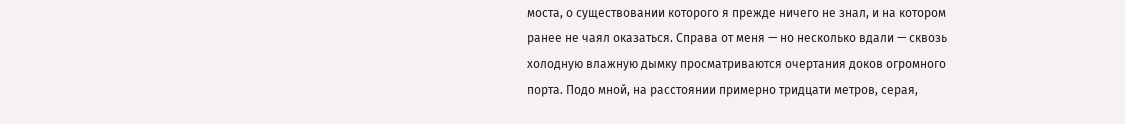моста, о существовании которого я прежде ничего не знал, и на котором ранее не чаял оказаться. Справа от меня — но несколько вдали — сквозь холодную влажную дымку просматриваются очертания доков огромного порта. Подо мной, на расстоянии примерно тридцати метров, серая,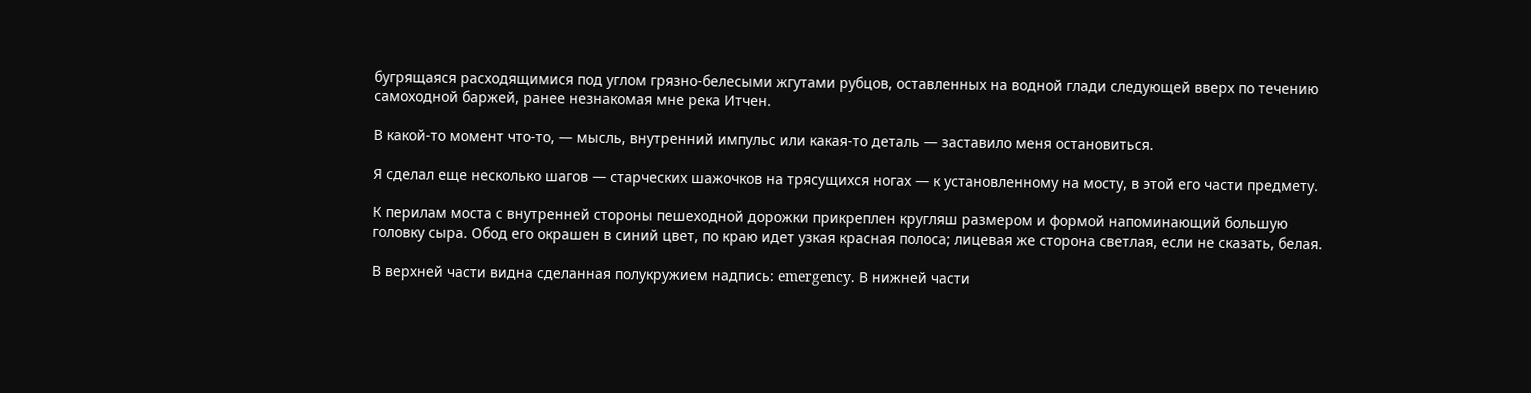бугрящаяся расходящимися под углом грязно-белесыми жгутами рубцов, оставленных на водной глади следующей вверх по течению самоходной баржей, ранее незнакомая мне река Итчен.

В какой-то момент что-то, — мысль, внутренний импульс или какая-то деталь — заставило меня остановиться.

Я сделал еще несколько шагов — старческих шажочков на трясущихся ногах — к установленному на мосту, в этой его части предмету.

К перилам моста с внутренней стороны пешеходной дорожки прикреплен кругляш размером и формой напоминающий большую головку сыра. Обод его окрашен в синий цвет, по краю идет узкая красная полоса; лицевая же сторона светлая, если не сказать, белая.

В верхней части видна сделанная полукружием надпись: emergency. В нижней части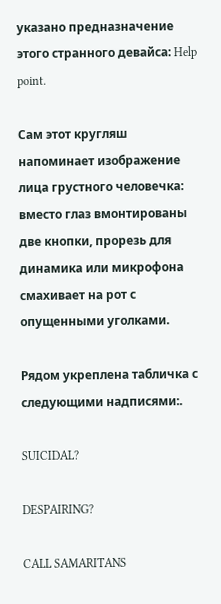указано предназначение этого странного девайса: Help point.

Сам этот кругляш напоминает изображение лица грустного человечка: вместо глаз вмонтированы две кнопки, прорезь для динамика или микрофона смахивает на рот с опущенными уголками.

Рядом укреплена табличка с следующими надписями:.

SUICIDAL?

DESPAIRING?

CALL SAMARITANS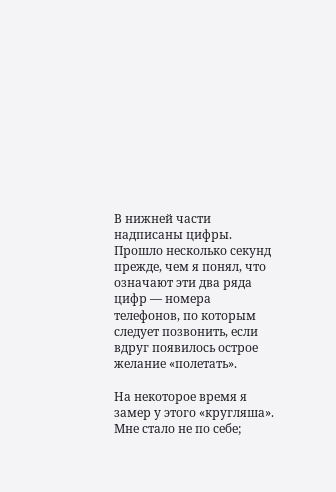В нижней части надписаны цифры. Прошло несколько секунд прежде, чем я понял, что означают эти два ряда цифр — номера телефонов, по которым следует позвонить, если вдруг появилось острое желание «полетать».

На некоторое время я замер у этого «кругляша». Мне стало не по себе;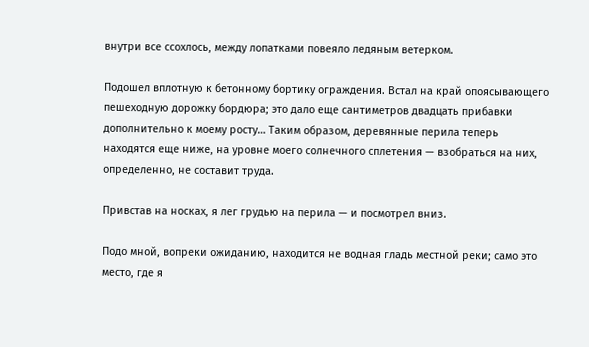внутри все ссохлось, между лопатками повеяло ледяным ветерком.

Подошел вплотную к бетонному бортику ограждения. Встал на край опоясывающего пешеходную дорожку бордюра; это дало еще сантиметров двадцать прибавки дополнительно к моему росту… Таким образом, деревянные перила теперь находятся еще ниже, на уровне моего солнечного сплетения — взобраться на них, определенно, не составит труда.

Привстав на носках, я лег грудью на перила — и посмотрел вниз.

Подо мной, вопреки ожиданию, находится не водная гладь местной реки; само это место, где я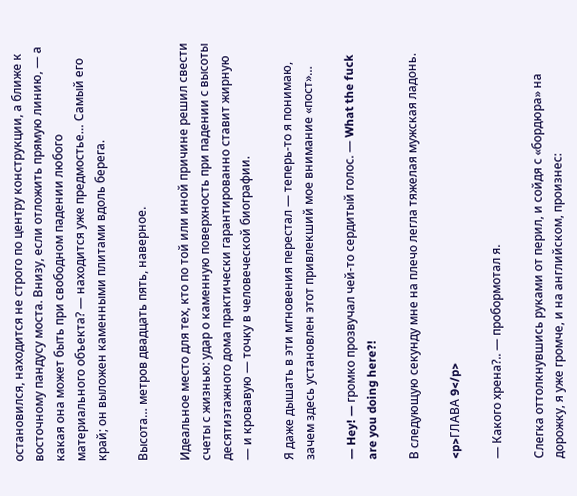остановился, находится не строго по центру конструкции, а ближе к восточному пандусу моста. Внизу, если отложить прямую линию, — а какая она может быть при свободном падении любого материального объекта? — находится уже предмостье… Самый его край; он выложен каменными плитами вдоль берега.

Высота… метров двадцать пять, наверное.

Идеальное место для тех, кто по той или иной причине решил свести счеты с жизнью: удар о каменную поверхность при падении с высоты десятиэтажного дома практически гарантированно ставит жирную — и кровавую — точку в человеческой биографии.

Я даже дышать в эти мгновения перестал — теперь-то я понимаю, зачем здесь установлен этот привлекший мое внимание «пост»…

— Hey! — громко прозвучал чей-то сердитый голос. — What the fuck are you doing here?!

В следующую секунду мне на плечо легла тяжелая мужская ладонь.

<p>ГЛАВА 9</p>

— Какого хрена?.. — пробормотал я.

Слегка оттолкнувшись руками от перил, и сойдя с «бордюра» на дорожку, я уже громче, и на английском, произнес: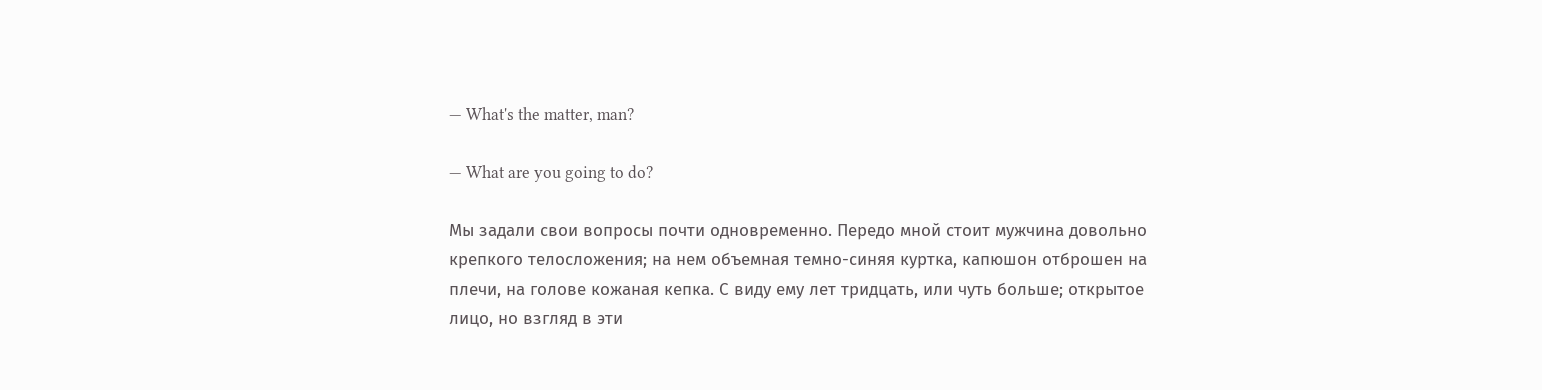— What's the matter, man?

— What are you going to do?

Мы задали свои вопросы почти одновременно. Передо мной стоит мужчина довольно крепкого телосложения; на нем объемная темно-синяя куртка, капюшон отброшен на плечи, на голове кожаная кепка. С виду ему лет тридцать, или чуть больше; открытое лицо, но взгляд в эти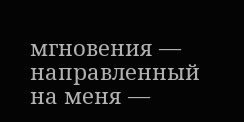мгновения — направленный на меня —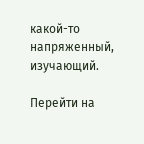какой-то напряженный, изучающий.

Перейти на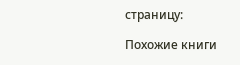страницу:

Похожие книги